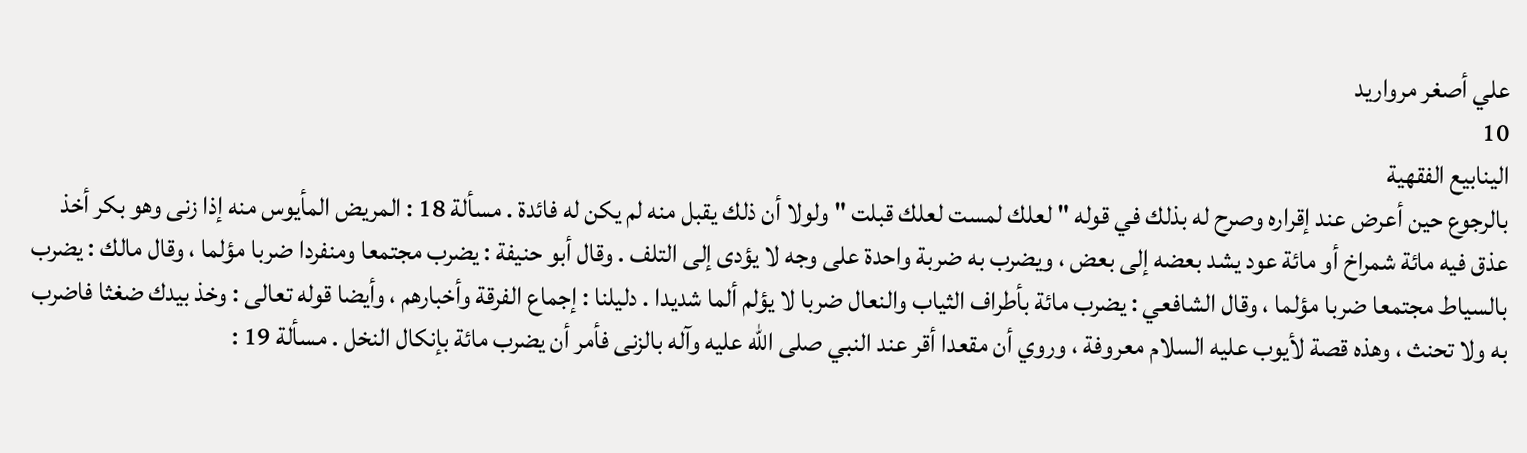علي أصغر مرواريد
10
الينابيع الفقهية
بالرجوع حين أعرض عند إقراره وصرح له بذلك في قوله " لعلك لمست لعلك قبلت " ولولا أن ذلك يقبل منه لم يكن له فائدة . مسألة 18 : المريض المأيوس منه إذا زنى وهو بكر أخذ عذق فيه مائة شمراخ أو مائة عود يشد بعضه إلى بعض ، ويضرب به ضربة واحدة على وجه لا يؤدى إلى التلف . وقال أبو حنيفة : يضرب مجتمعا ومنفردا ضربا مؤلما ، وقال مالك : يضرب بالسياط مجتمعا ضربا مؤلما ، وقال الشافعي : يضرب مائة بأطراف الثياب والنعال ضربا لا يؤلم ألما شديدا . دليلنا : إجماع الفرقة وأخبارهم ، وأيضا قوله تعالى : وخذ بيدك ضغثا فاضرب به ولا تحنث ، وهذه قصة لأيوب عليه السلام معروفة ، وروي أن مقعدا أقر عند النبي صلى الله عليه وآله بالزنى فأمر أن يضرب مائة بإنكال النخل . مسألة 19 :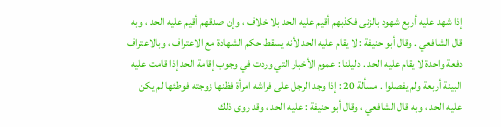إذا شهد عليه أربع شهود بالزنى فكذبهم أقيم عليه الحد بلا خلاف ، وإن صدقهم أقيم عليه الحد ، وبه قال الشافعي . وقال أبو حنيفة : لا يقام عليه الحد لأنه يسقط حكم الشهادة مع الاعتراف ، وبالاعتراف دفعة واحدة لا يقام عليه الحد . دليلنا : عموم الأخبار التي وردت في وجوب إقامة الحد إذا قامت عليه البينة أربعة ولم يفصلوا . مسألة 20 : إذا وجد الرجل على فراشه امرأة فظنها زوجته فوطئها لم يكن عليه الحد ، وبه قال الشافعي ، وقال أبو حنيفة : عليه الحد ، وقد روى ذلك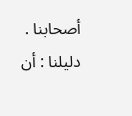أصحابنا . دليلنا : أن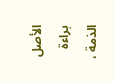الأصل براءة الذمة ،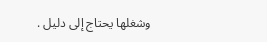وشغلها يحتاج إلى دليل .